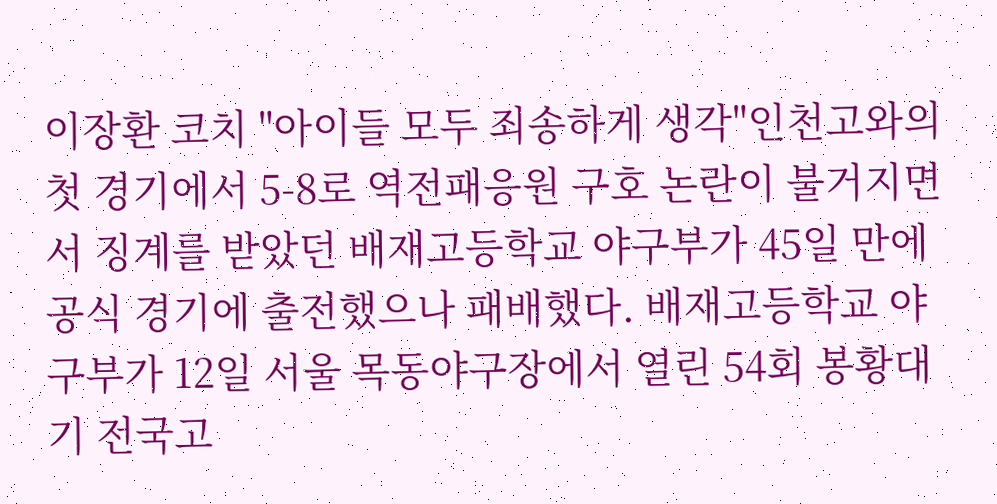이장환 코치 "아이들 모두 죄송하게 생각"인천고와의 첫 경기에서 5-8로 역전패응원 구호 논란이 불거지면서 징계를 받았던 배재고등학교 야구부가 45일 만에 공식 경기에 출전했으나 패배했다. 배재고등학교 야구부가 12일 서울 목동야구장에서 열린 54회 봉황대기 전국고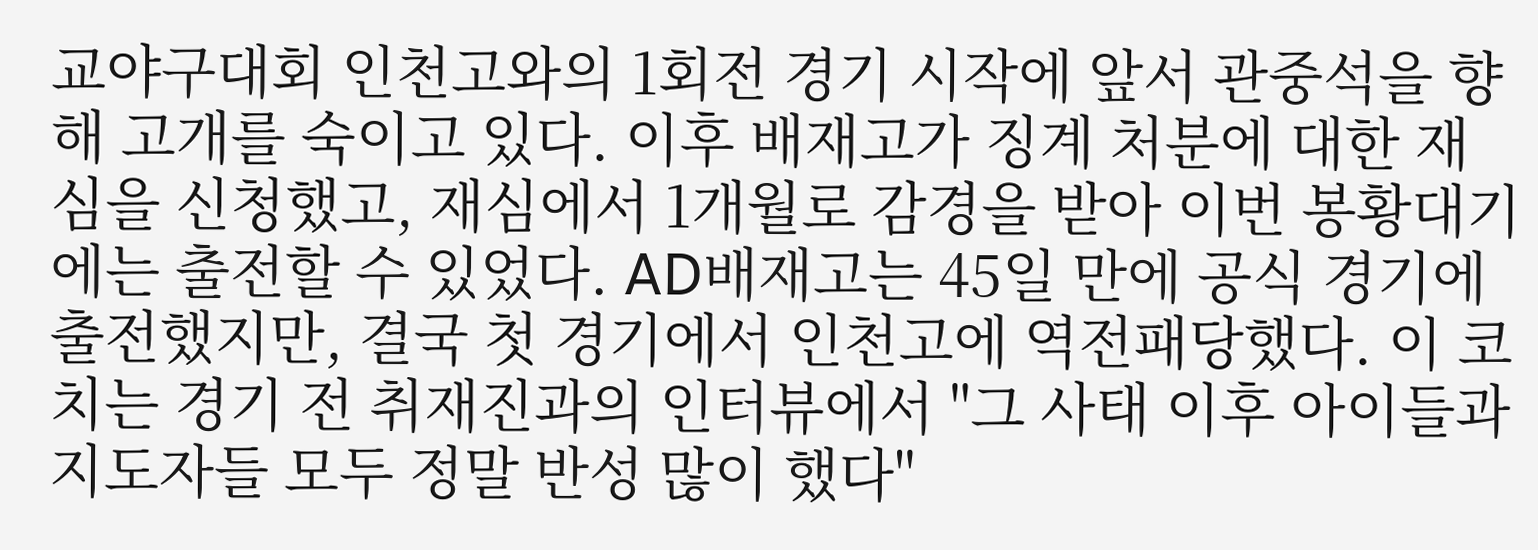교야구대회 인천고와의 1회전 경기 시작에 앞서 관중석을 향해 고개를 숙이고 있다. 이후 배재고가 징계 처분에 대한 재심을 신청했고, 재심에서 1개월로 감경을 받아 이번 봉황대기에는 출전할 수 있었다. AD배재고는 45일 만에 공식 경기에 출전했지만, 결국 첫 경기에서 인천고에 역전패당했다. 이 코치는 경기 전 취재진과의 인터뷰에서 "그 사태 이후 아이들과 지도자들 모두 정말 반성 많이 했다"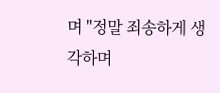며 "정말 죄송하게 생각하며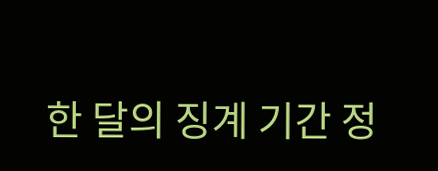한 달의 징계 기간 정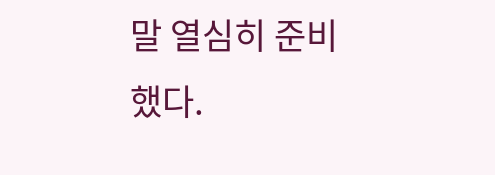말 열심히 준비했다.